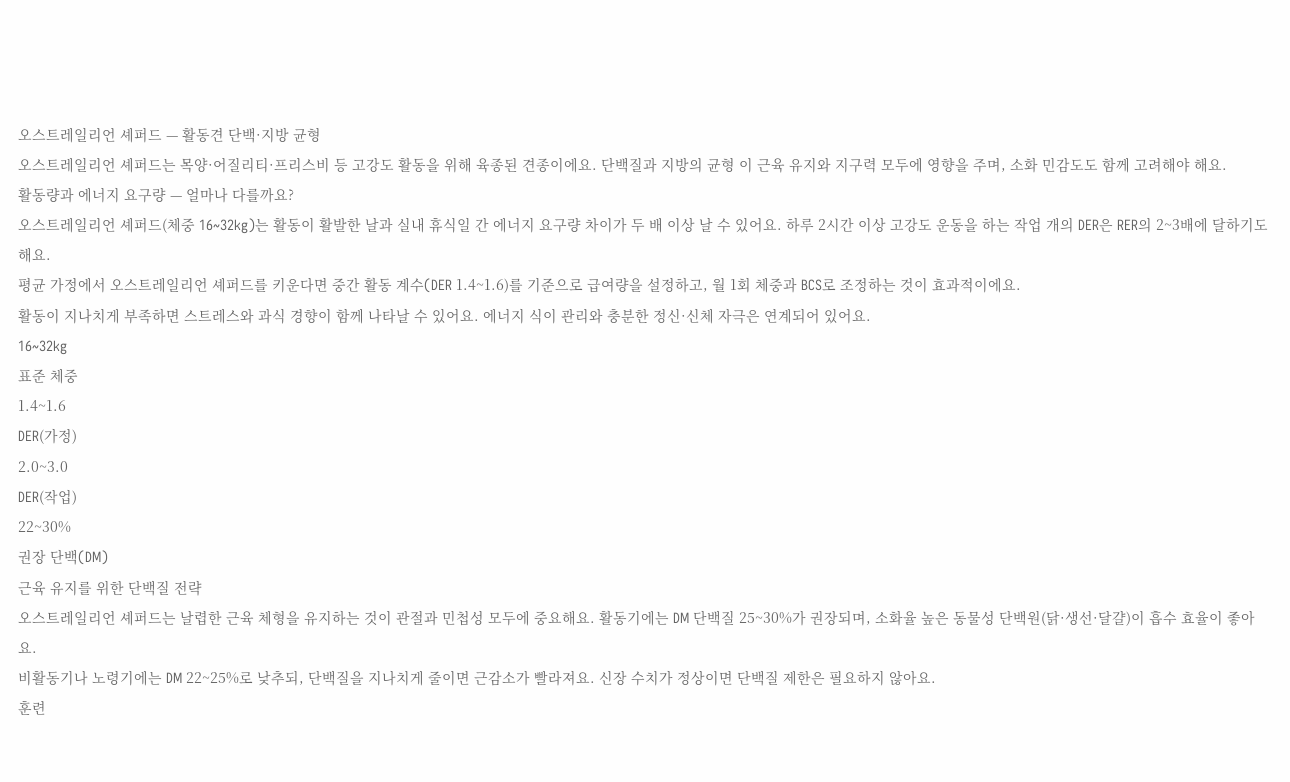오스트레일리언 셰퍼드 — 활동견 단백·지방 균형
오스트레일리언 셰퍼드는 목양·어질리티·프리스비 등 고강도 활동을 위해 육종된 견종이에요. 단백질과 지방의 균형 이 근육 유지와 지구력 모두에 영향을 주며, 소화 민감도도 함께 고려해야 해요.
활동량과 에너지 요구량 — 얼마나 다를까요?
오스트레일리언 셰퍼드(체중 16~32kg)는 활동이 활발한 날과 실내 휴식일 간 에너지 요구량 차이가 두 배 이상 날 수 있어요. 하루 2시간 이상 고강도 운동을 하는 작업 개의 DER은 RER의 2~3배에 달하기도 해요.
평균 가정에서 오스트레일리언 셰퍼드를 키운다면 중간 활동 계수(DER 1.4~1.6)를 기준으로 급여량을 설정하고, 월 1회 체중과 BCS로 조정하는 것이 효과적이에요.
활동이 지나치게 부족하면 스트레스와 과식 경향이 함께 나타날 수 있어요. 에너지 식이 관리와 충분한 정신·신체 자극은 연계되어 있어요.
16~32kg
표준 체중
1.4~1.6
DER(가정)
2.0~3.0
DER(작업)
22~30%
권장 단백(DM)
근육 유지를 위한 단백질 전략
오스트레일리언 셰퍼드는 날렵한 근육 체형을 유지하는 것이 관절과 민첩성 모두에 중요해요. 활동기에는 DM 단백질 25~30%가 권장되며, 소화율 높은 동물성 단백원(닭·생선·달걀)이 흡수 효율이 좋아요.
비활동기나 노령기에는 DM 22~25%로 낮추되, 단백질을 지나치게 줄이면 근감소가 빨라져요. 신장 수치가 정상이면 단백질 제한은 필요하지 않아요.
훈련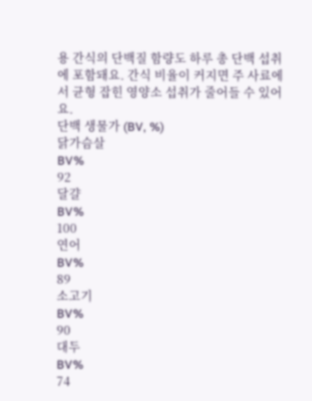용 간식의 단백질 함량도 하루 총 단백 섭취에 포함돼요. 간식 비율이 커지면 주 사료에서 균형 잡힌 영양소 섭취가 줄어들 수 있어요.
단백 생물가 (BV, %)
닭가슴살
BV%
92
달걀
BV%
100
연어
BV%
89
소고기
BV%
90
대두
BV%
74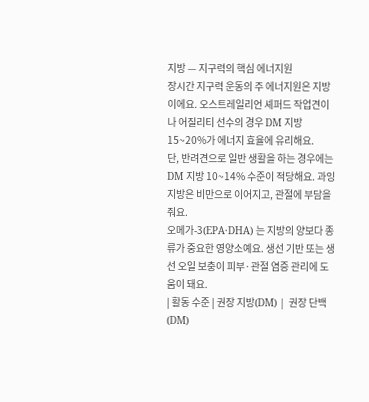지방 — 지구력의 핵심 에너지원
장시간 지구력 운동의 주 에너지원은 지방이에요. 오스트레일리언 셰퍼드 작업견이나 어질리티 선수의 경우 DM 지방 15~20%가 에너지 효율에 유리해요.
단, 반려견으로 일반 생활을 하는 경우에는 DM 지방 10~14% 수준이 적당해요. 과잉 지방은 비만으로 이어지고, 관절에 부담을 줘요.
오메가-3(EPA·DHA) 는 지방의 양보다 종류가 중요한 영양소예요. 생선 기반 또는 생선 오일 보충이 피부·관절 염증 관리에 도움이 돼요.
| 활동 수준 | 권장 지방(DM) | 권장 단백(DM)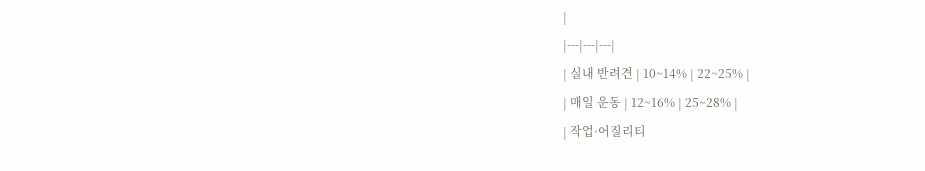|
|---|---|---|
| 실내 반려견 | 10~14% | 22~25% |
| 매일 운동 | 12~16% | 25~28% |
| 작업·어질리티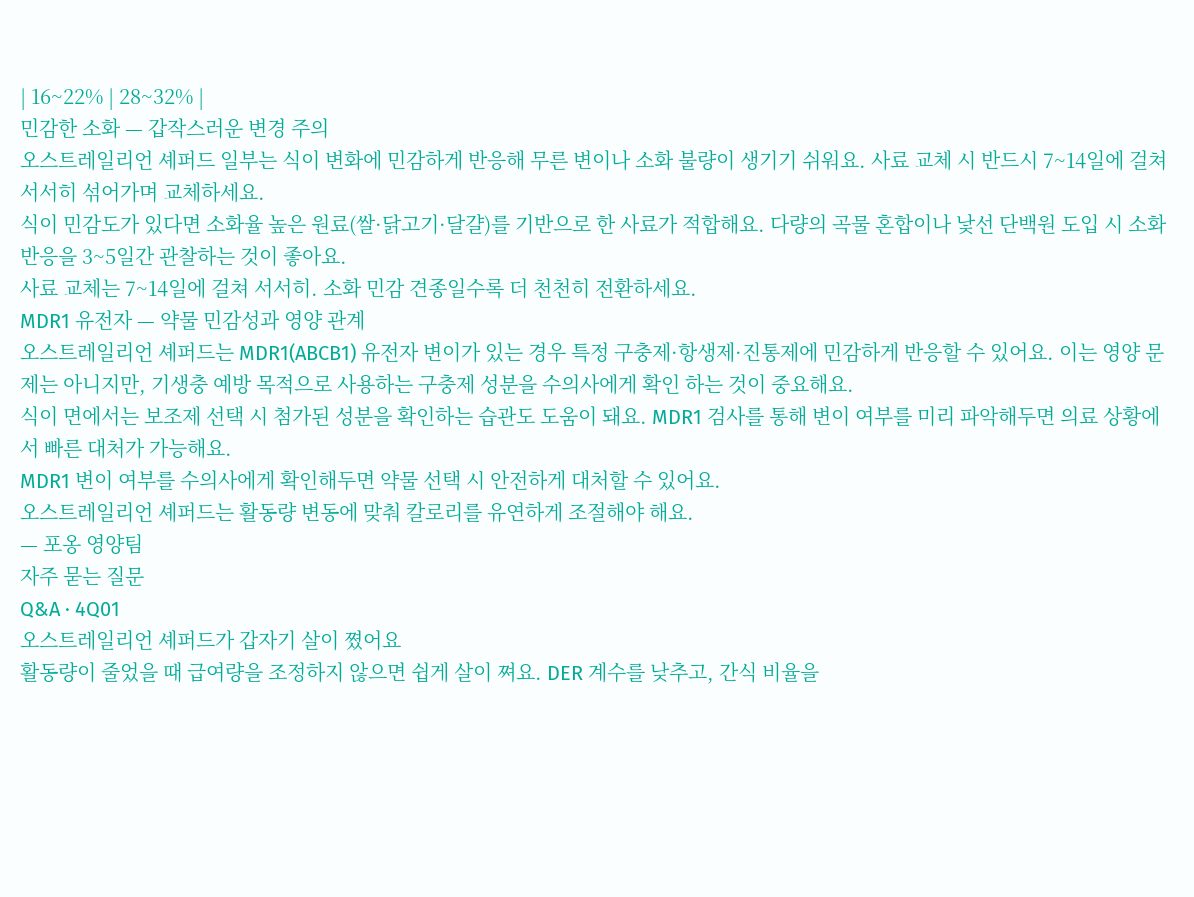| 16~22% | 28~32% |
민감한 소화 — 갑작스러운 변경 주의
오스트레일리언 셰퍼드 일부는 식이 변화에 민감하게 반응해 무른 변이나 소화 불량이 생기기 쉬워요. 사료 교체 시 반드시 7~14일에 걸쳐 서서히 섞어가며 교체하세요.
식이 민감도가 있다면 소화율 높은 원료(쌀·닭고기·달걀)를 기반으로 한 사료가 적합해요. 다량의 곡물 혼합이나 낯선 단백원 도입 시 소화 반응을 3~5일간 관찰하는 것이 좋아요.
사료 교체는 7~14일에 걸쳐 서서히. 소화 민감 견종일수록 더 천천히 전환하세요.
MDR1 유전자 — 약물 민감성과 영양 관계
오스트레일리언 셰퍼드는 MDR1(ABCB1) 유전자 변이가 있는 경우 특정 구충제·항생제·진통제에 민감하게 반응할 수 있어요. 이는 영양 문제는 아니지만, 기생충 예방 목적으로 사용하는 구충제 성분을 수의사에게 확인 하는 것이 중요해요.
식이 면에서는 보조제 선택 시 첨가된 성분을 확인하는 습관도 도움이 돼요. MDR1 검사를 통해 변이 여부를 미리 파악해두면 의료 상황에서 빠른 대처가 가능해요.
MDR1 변이 여부를 수의사에게 확인해두면 약물 선택 시 안전하게 대처할 수 있어요.
오스트레일리언 셰퍼드는 활동량 변동에 맞춰 칼로리를 유연하게 조절해야 해요.
— 포옹 영양팀
자주 묻는 질문
Q&A · 4Q01
오스트레일리언 셰퍼드가 갑자기 살이 쪘어요
활동량이 줄었을 때 급여량을 조정하지 않으면 쉽게 살이 쪄요. DER 계수를 낮추고, 간식 비율을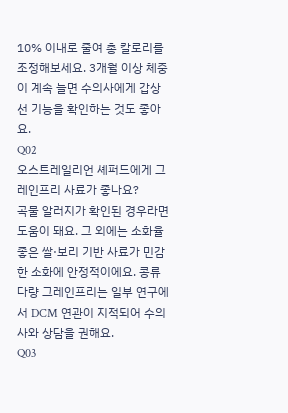10% 이내로 줄여 총 칼로리를 조정해보세요. 3개월 이상 체중이 계속 늘면 수의사에게 갑상선 기능을 확인하는 것도 좋아요.
Q02
오스트레일리언 셰퍼드에게 그레인프리 사료가 좋나요?
곡물 알러지가 확인된 경우라면 도움이 돼요. 그 외에는 소화율 좋은 쌀·보리 기반 사료가 민감한 소화에 안정적이에요. 콩류 다량 그레인프리는 일부 연구에서 DCM 연관이 지적되어 수의사와 상담을 권해요.
Q03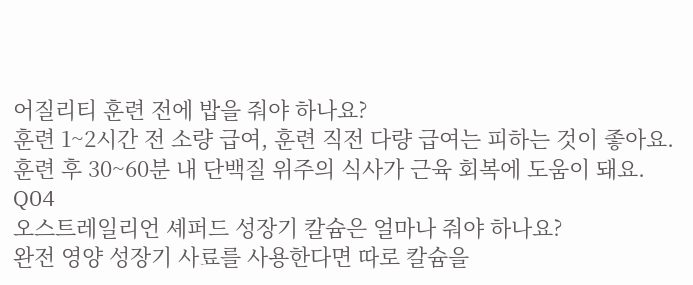어질리티 훈련 전에 밥을 줘야 하나요?
훈련 1~2시간 전 소량 급여, 훈련 직전 다량 급여는 피하는 것이 좋아요. 훈련 후 30~60분 내 단백질 위주의 식사가 근육 회복에 도움이 돼요.
Q04
오스트레일리언 셰퍼드 성장기 칼슘은 얼마나 줘야 하나요?
완전 영양 성장기 사료를 사용한다면 따로 칼슘을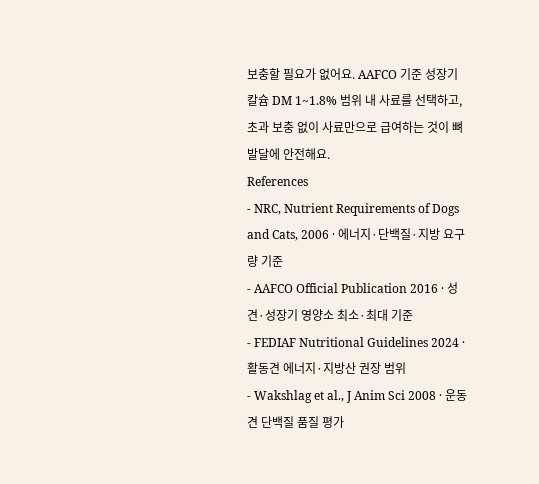보충할 필요가 없어요. AAFCO 기준 성장기 칼슘 DM 1~1.8% 범위 내 사료를 선택하고, 초과 보충 없이 사료만으로 급여하는 것이 뼈 발달에 안전해요.
References
- NRC, Nutrient Requirements of Dogs and Cats, 2006 · 에너지·단백질·지방 요구량 기준
- AAFCO Official Publication 2016 · 성견·성장기 영양소 최소·최대 기준
- FEDIAF Nutritional Guidelines 2024 · 활동견 에너지·지방산 권장 범위
- Wakshlag et al., J Anim Sci 2008 · 운동견 단백질 품질 평가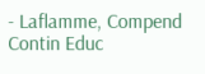- Laflamme, Compend Contin Educ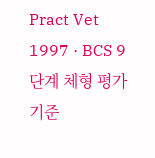Pract Vet 1997 · BCS 9단계 체형 평가 기준